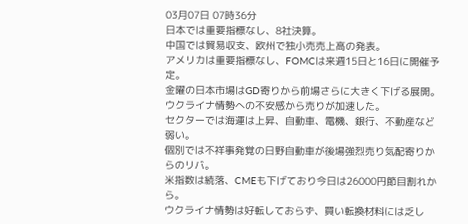03月07日 07時36分
日本では重要指標なし、8社決算。
中国では貿易収支、欧州で独小売売上高の発表。
アメリカは重要指標なし、FOMCは来週15日と16日に開催予定。
金曜の日本市場はGD寄りから前場さらに大きく下げる展開。
ウクライナ情勢への不安感から売りが加速した。
セクターでは海運は上昇、自動車、電機、銀行、不動産など弱い。
個別では不祥事発覚の日野自動車が後場強烈売り気配寄りからのリバ。
米指数は続落、CMEも下げており今日は26000円節目割れから。
ウクライナ情勢は好転しておらず、買い転換材料には乏し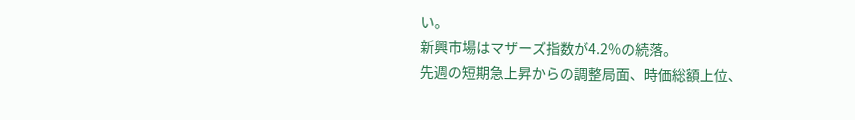い。
新興市場はマザーズ指数が4.2%の続落。
先週の短期急上昇からの調整局面、時価総額上位、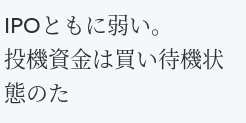IPOともに弱い。
投機資金は買い待機状態のた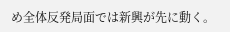め全体反発局面では新興が先に動く。